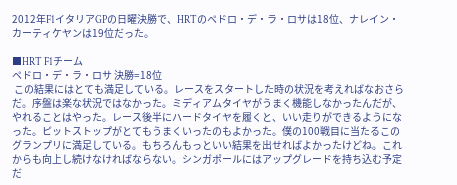2012年F1イタリアGPの日曜決勝で、HRTのペドロ・デ・ラ・ロサは18位、ナレイン・カーティケヤンは19位だった。

■HRT F1チーム
ペドロ・デ・ラ・ロサ 決勝=18位
 この結果にはとても満足している。レースをスタートした時の状況を考えればなおさらだ。序盤は楽な状況ではなかった。ミディアムタイヤがうまく機能しなかったんだが、やれることはやった。レース後半にハードタイヤを履くと、いい走りができるようになった。ピットストップがとてもうまくいったのもよかった。僕の100戦目に当たるこのグランプリに満足している。もちろんもっといい結果を出せればよかったけどね。これからも向上し続けなければならない。シンガポールにはアップグレードを持ち込む予定だ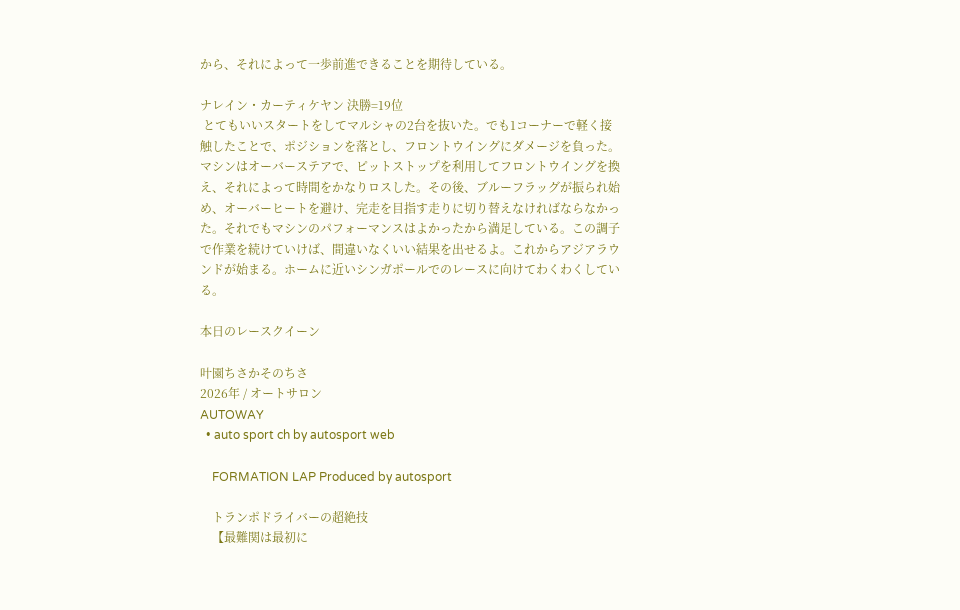から、それによって一歩前進できることを期待している。

ナレイン・カーティケヤン 決勝=19位
 とてもいいスタートをしてマルシャの2台を抜いた。でも1コーナーで軽く接触したことで、ポジションを落とし、フロントウイングにダメージを負った。マシンはオーバーステアで、ピットストップを利用してフロントウイングを換え、それによって時間をかなりロスした。その後、ブルーフラッグが振られ始め、オーバーヒートを避け、完走を目指す走りに切り替えなければならなかった。それでもマシンのパフォーマンスはよかったから満足している。この調子で作業を続けていけば、間違いなくいい結果を出せるよ。これからアジアラウンドが始まる。ホームに近いシンガポールでのレースに向けてわくわくしている。

本日のレースクイーン

叶園ちさかそのちさ
2026年 / オートサロン
AUTOWAY
  • auto sport ch by autosport web

    FORMATION LAP Produced by autosport

    トランポドライバーの超絶技
    【最難関は最初に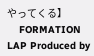やってくる】
    FORMATION LAP Produced by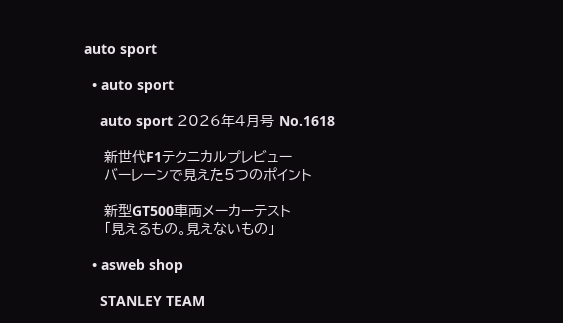auto sport

  • auto sport

    auto sport 2026年4月号 No.1618

    新世代F1テクニカルプレビュー
    バーレーンで見えた5つのポイント

    新型GT500車両メーカーテスト
    「見えるもの。見えないもの」

  • asweb shop

    STANLEY TEAM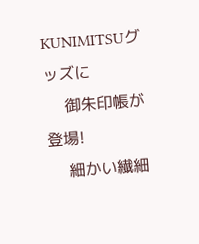KUNIMITSUグッズに
    御朱印帳が登場!
    細かい繊細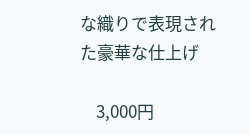な織りで表現された豪華な仕上げ

    3,000円